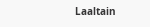Laaltain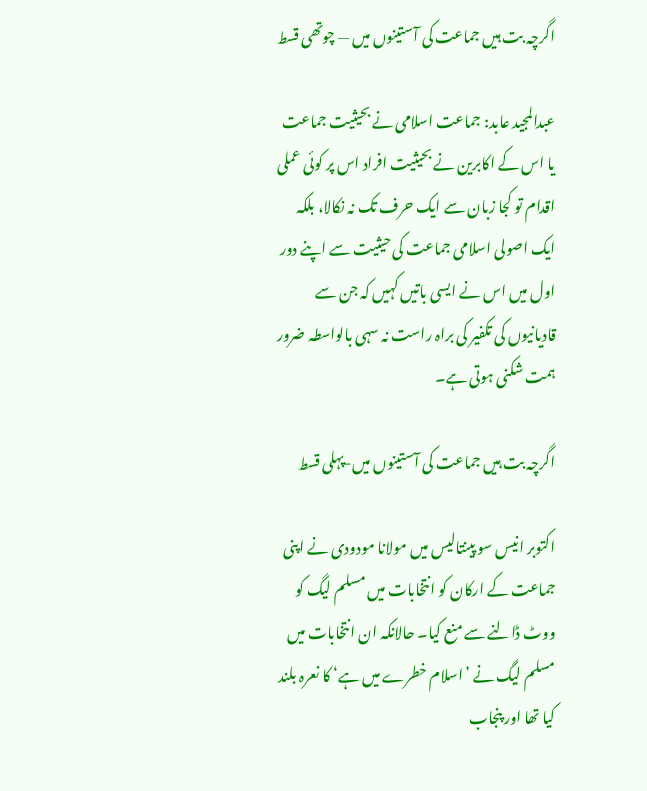اگرچہ بت ہیں جماعت کی آستینوں میں — چوتھی قسط

عبدالمجید عابد: جماعت اسلامی نے بحیثیت جماعت یا اس کے اکابرین نے بحیثیت افراد اس پر کوئی عملی اقدام تو کجا زبان سے ایک حرف تک نہ نکالا، بلکہ ایک اصولی اسلامی جماعت کی حیثیت سے اپنے دور اول میں اس نے ایسی باتیں کہیں کہ جن سے قادیانیوں کی تکفیر کی براہ راست نہ سہی بالواسطہ ضرور ہمت شکنی ہوتی ہے۔

اگرچہ بت ہیں جماعت کی آستینوں میں-پہلی قسط

اکتوبر انیس سو پینتالیس میں مولانا مودودی نے اپنی جماعت کے ارکان کو انتخابات میں مسلم لیگ کو ووٹ ڈالنے سے منع کیا۔ حالانکہ ان انتخابات میں مسلم لیگ نے ’اسلام خطرے میں ہے‘ کا نعرہ بلند کیا تھا اور پنجاب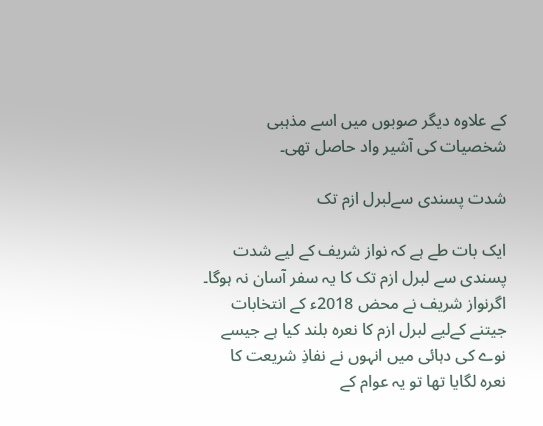کے علاوہ دیگر صوبوں میں اسے مذہبی شخصیات کی آشیر واد حاصل تھی۔

شدت پسندی سےلبرل ازم تک

ایک بات طے ہے کہ نواز شریف کے لیے شدت پسندی سے لبرل ازم تک کا یہ سفر آسان نہ ہوگا۔ اگرنواز شریف نے محض 2018ء کے انتخابات جیتنے کےلیے لبرل ازم کا نعرہ بلند کیا ہے جیسے نوے کی دہائی میں انہوں نے نفاذِ شریعت کا نعرہ لگایا تھا تو یہ عوام کے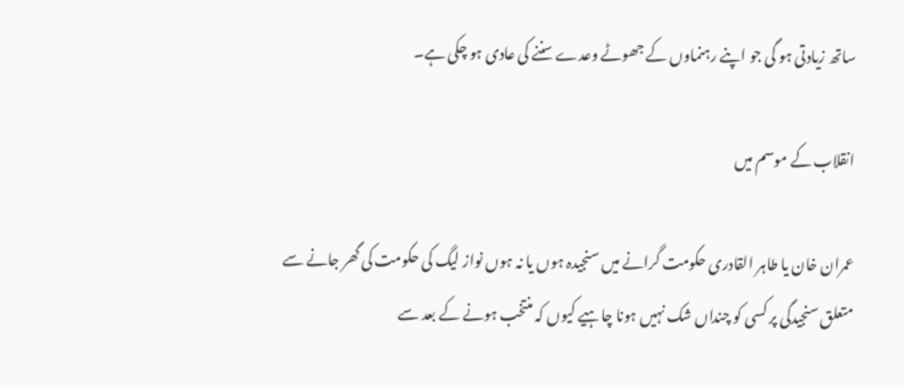ساتھ زیادتی ہو گی جو اپنے رہنماوں کے جھوٹے وعدے سننے کی عادی ہو چکی ہے۔

انقلاب کے موسم میں

عمران خان یا طاہر القادری حکومت گرانے میں سنجیدہ ہوں یا نہ ہوں نواز لیگ کی حکومت کی گھر جانے سے متعلق سنجیدگی پر کسی کو چنداں شک نہیں ہونا چاہیے کیوں کہ منتخب ہونے کے بعد سے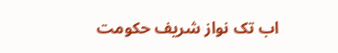اب تک نواز شریف حکومت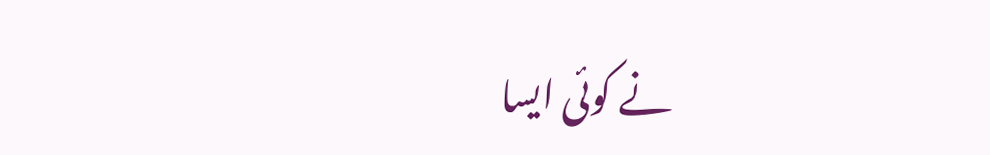نے کوئی ایسا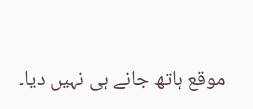موقع ہاتھ جانے ہی نہیں دیا۔